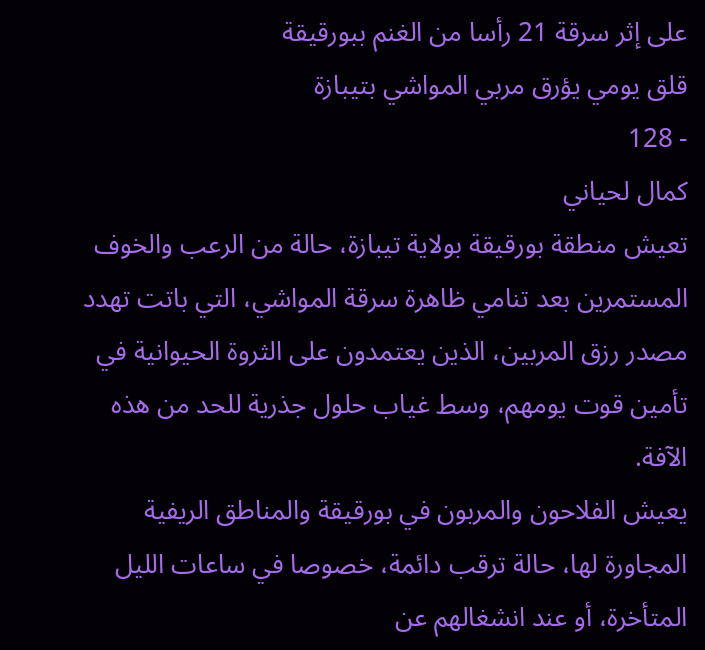على إثر سرقة 21 رأسا من الغنم ببورقيقة
قلق يومي يؤرق مربي المواشي بتيبازة
- 128
كمال لحياني
تعيش منطقة بورقيقة بولاية تيبازة، حالة من الرعب والخوف المستمرين بعد تنامي ظاهرة سرقة المواشي، التي باتت تهدد مصدر رزق المربين، الذين يعتمدون على الثروة الحيوانية في تأمين قوت يومهم، وسط غياب حلول جذرية للحد من هذه الآفة.
يعيش الفلاحون والمربون في بورقيقة والمناطق الريفية المجاورة لها، حالة ترقب دائمة، خصوصا في ساعات الليل المتأخرة، أو عند انشغالهم عن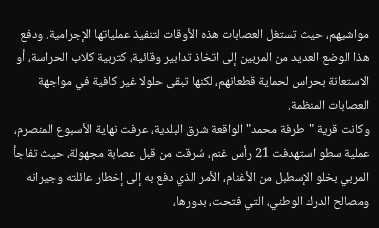مواشيهم، حيث تستغل العصابات هذه الأوقات لتنفيذ عملياتها الإجرامية. ودفع هذا الوضع العديد من المربين إلى اتخاذ تدابير وقائية، كتربية كلاب الحراسة، أو الاستعانة بحراس لحماية قطعانهم، لكنها تبقى حلولا غير كافية في مواجهة العصابات المنظمة.
وكانت قرية "طرفة محمد" الواقعة شرق البلدية، عرفت نهاية الأسبوع المنصرم، عملية سطو استهدفت 21 رأس غنم، سُرقت من قبل عصابة مجهولة، حيث تفاجأ المربي بخلو الإسطبل من الأغنام، الأمر الذي دفع به إلى إخطار عائلته وجيرانه ومصالح الدرك الوطني، التي فتحت، بدورها،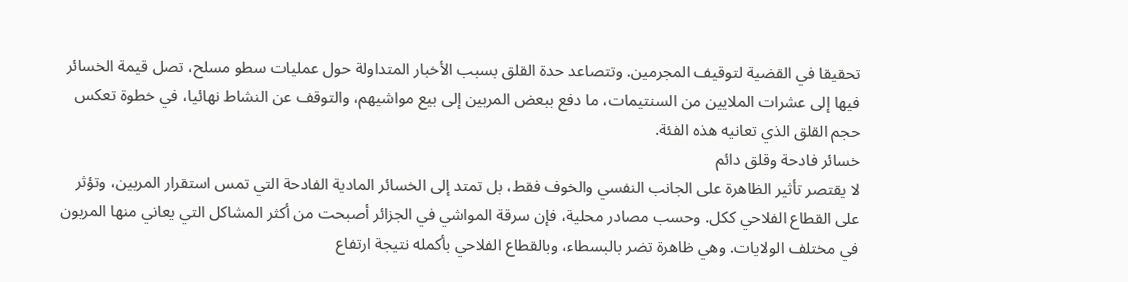تحقيقا في القضية لتوقيف المجرمين. وتتصاعد حدة القلق بسبب الأخبار المتداولة حول عمليات سطو مسلح، تصل قيمة الخسائر فيها إلى عشرات الملايين من السنتيمات، ما دفع ببعض المربين إلى بيع مواشيهم، والتوقف عن النشاط نهائيا، في خطوة تعكس حجم القلق الذي تعانيه هذه الفئة.
خسائر فادحة وقلق دائم
لا يقتصر تأثير الظاهرة على الجانب النفسي والخوف فقط، بل تمتد إلى الخسائر المادية الفادحة التي تمس استقرار المربين، وتؤثر على القطاع الفلاحي ككل. وحسب مصادر محلية، فإن سرقة المواشي في الجزائر أصبحت من أكثر المشاكل التي يعاني منها المربون في مختلف الولايات. وهي ظاهرة تضر بالبسطاء، وبالقطاع الفلاحي بأكمله نتيجة ارتفاع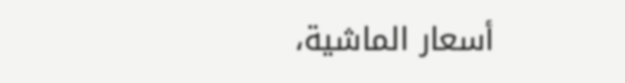أسعار الماشية،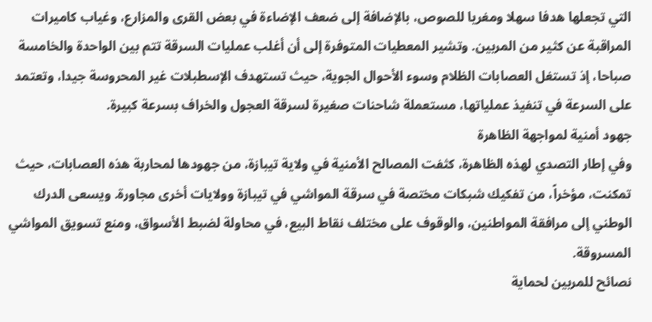التي تجعلها هدفا سهلا ومغريا للصوص، بالإضافة إلى ضعف الإضاءة في بعض القرى والمزارع، وغياب كاميرات المراقبة عن كثير من المربين. وتشير المعطيات المتوفرة إلى أن أغلب عمليات السرقة تتم بين الواحدة والخامسة صباحا، إذ تستغل العصابات الظلام وسوء الأحوال الجوية، حيث تستهدف الإسطبلات غير المحروسة جيدا، وتعتمد على السرعة في تنفيذ عملياتها، مستعملة شاحنات صغيرة لسرقة العجول والخراف بسرعة كبيرة.
جهود أمنية لمواجهة الظاهرة
وفي إطار التصدي لهذه الظاهرة، كثفت المصالح الأمنية في ولاية تيبازة، من جهودها لمحاربة هذه العصابات، حيث تمكنت، مؤخراً، من تفكيك شبكات مختصة في سرقة المواشي في تيبازة وولايات أخرى مجاورة. ويسعى الدرك الوطني إلى مرافقة المواطنين، والوقوف على مختلف نقاط البيع، في محاولة لضبط الأسواق، ومنع تسويق المواشي المسروقة.
نصائح للمربين لحماية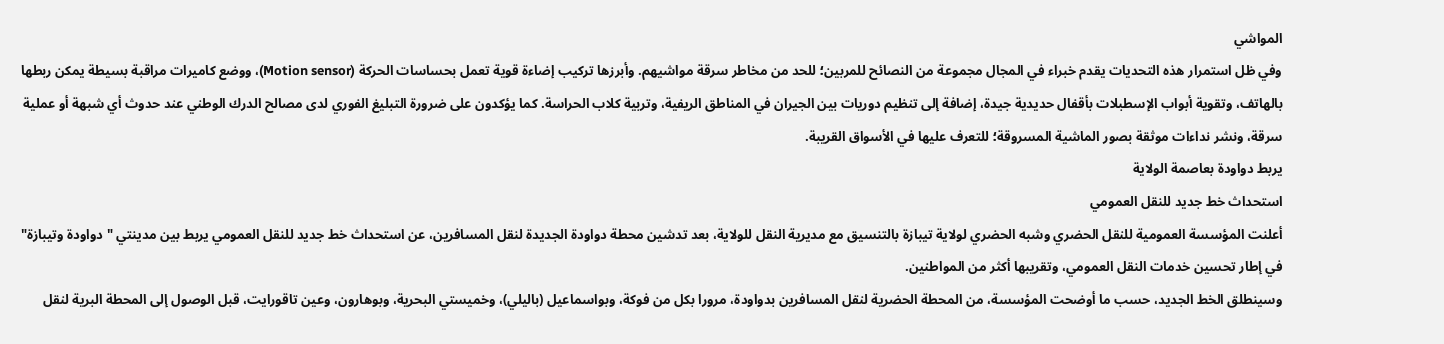المواشي
وفي ظل استمرار هذه التحديات يقدم خبراء في المجال مجموعة من النصائح للمربين؛ للحد من مخاطر سرقة مواشيهم. وأبرزها تركيب إضاءة قوية تعمل بحساسات الحركة (Motion sensor)، ووضع كاميرات مراقبة بسيطة يمكن ربطها بالهاتف، وتقوية أبواب الإسطبلات بأقفال حديدية جيدة، إضافة إلى تنظيم دوريات بين الجيران في المناطق الريفية، وتربية كلاب الحراسة. كما يؤكدون على ضرورة التبليغ الفوري لدى مصالح الدرك الوطني عند حدوث أي شبهة أو عملية سرقة، ونشر نداءات موثقة بصور الماشية المسروقة؛ للتعرف عليها في الأسواق القريبة.
يربط دواودة بعاصمة الولاية
استحداث خط جديد للنقل العمومي
أعلنت المؤسسة العمومية للنقل الحضري وشبه الحضري لولاية تيبازة بالتنسيق مع مديرية النقل للولاية، بعد تدشين محطة دواودة الجديدة لنقل المسافرين، عن استحداث خط جديد للنقل العمومي يربط بين مدينتي "دواودة وتيبازة" في إطار تحسين خدمات النقل العمومي، وتقريبها أكثر من المواطنين.
وسينطلق الخط الجديد، حسب ما أوضحت المؤسسة، من المحطة الحضرية لنقل المسافرين بدواودة، مرورا بكل من فوكة، وبواسماعيل (باليلي)، وخميستي البحرية، وبوهارون، وعين تاقورايت، قبل الوصول إلى المحطة البرية لنقل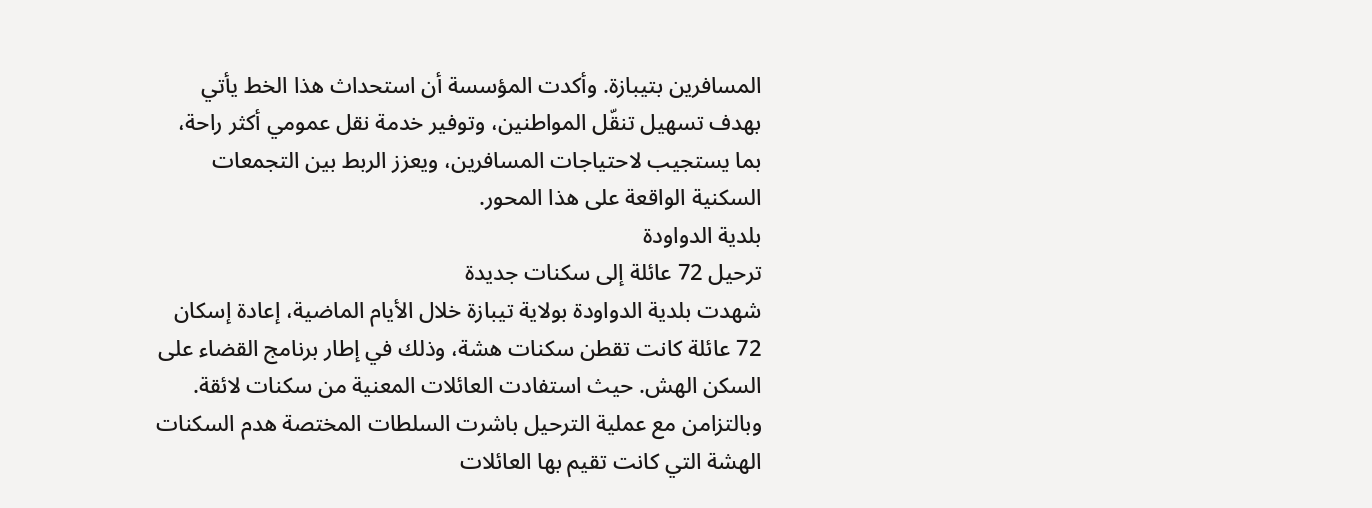المسافرين بتيبازة. وأكدت المؤسسة أن استحداث هذا الخط يأتي بهدف تسهيل تنقّل المواطنين، وتوفير خدمة نقل عمومي أكثر راحة، بما يستجيب لاحتياجات المسافرين، ويعزز الربط بين التجمعات السكنية الواقعة على هذا المحور.
بلدية الدواودة
ترحيل 72 عائلة إلى سكنات جديدة
شهدت بلدية الدواودة بولاية تيبازة خلال الأيام الماضية، إعادة إسكان 72 عائلة كانت تقطن سكنات هشة، وذلك في إطار برنامج القضاء على السكن الهش. حيث استفادت العائلات المعنية من سكنات لائقة. وبالتزامن مع عملية الترحيل باشرت السلطات المختصة هدم السكنات الهشة التي كانت تقيم بها العائلات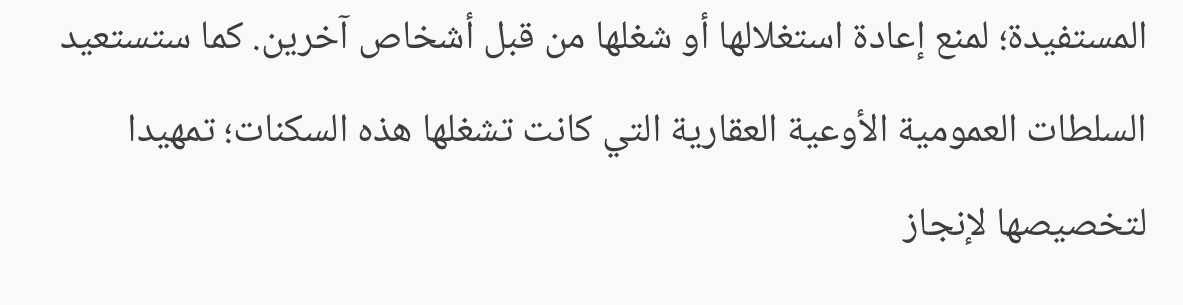المستفيدة؛ لمنع إعادة استغلالها أو شغلها من قبل أشخاص آخرين. كما ستستعيد السلطات العمومية الأوعية العقارية التي كانت تشغلها هذه السكنات؛ تمهيدا لتخصيصها لإنجاز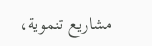مشاريع تنموية،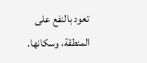تعود بالنفع على المنطقة، وسكانها.